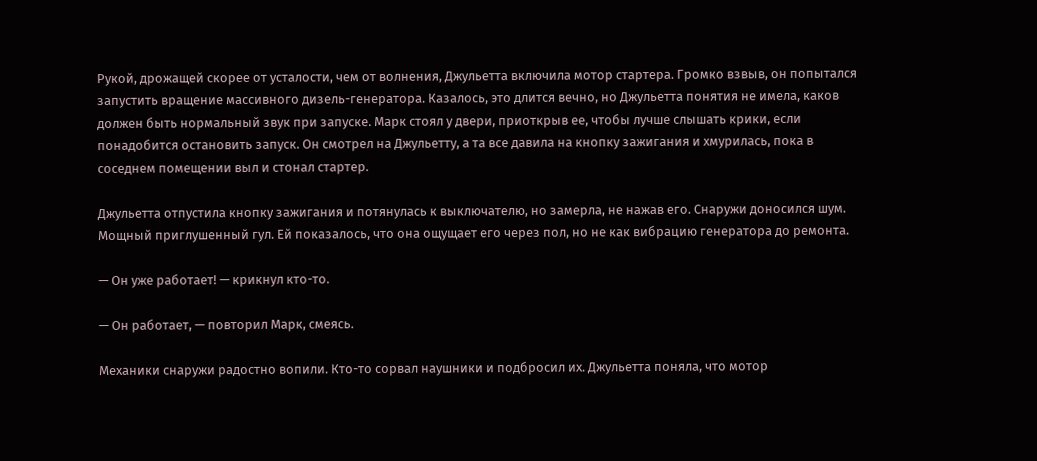Рукой, дрожащей скорее от усталости, чем от волнения, Джульетта включила мотор стартера. Громко взвыв, он попытался запустить вращение массивного дизель-генератора. Казалось, это длится вечно, но Джульетта понятия не имела, каков должен быть нормальный звук при запуске. Марк стоял у двери, приоткрыв ее, чтобы лучше слышать крики, если понадобится остановить запуск. Он смотрел на Джульетту, а та все давила на кнопку зажигания и хмурилась, пока в соседнем помещении выл и стонал стартер.

Джульетта отпустила кнопку зажигания и потянулась к выключателю, но замерла, не нажав его. Снаружи доносился шум. Мощный приглушенный гул. Ей показалось, что она ощущает его через пол, но не как вибрацию генератора до ремонта.

— Он уже работает! — крикнул кто-то.

— Он работает, — повторил Марк, смеясь.

Механики снаружи радостно вопили. Кто-то сорвал наушники и подбросил их. Джульетта поняла, что мотор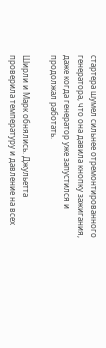стартера шумел сильнее отремонтированного генератора, что она давила кнопку зажигания, даже когда генератор уже запустился и продолжал работать.

Ширли и Марк обнялись. Джульетта проверила температуру и давление на всех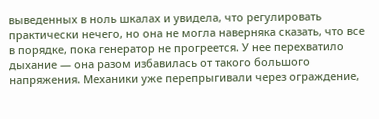выведенных в ноль шкалах и увидела, что регулировать практически нечего, но она не могла наверняка сказать, что все в порядке, пока генератор не прогреется. У нее перехватило дыхание — она разом избавилась от такого большого напряжения. Механики уже перепрыгивали через ограждение,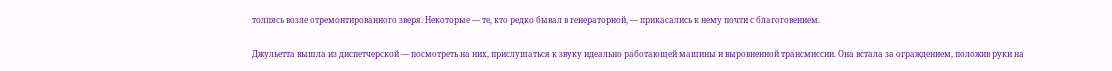толпясь возле отремонтированного зверя. Некоторые — те, кто редко бывал в генераторной, — прикасались к нему почти с благоговением.

Джульетта вышла из диспетчерской — посмотреть на них, прислушаться к звуку идеально работающей машины и выровненной трансмиссии. Она встала за ограждением, положив руки на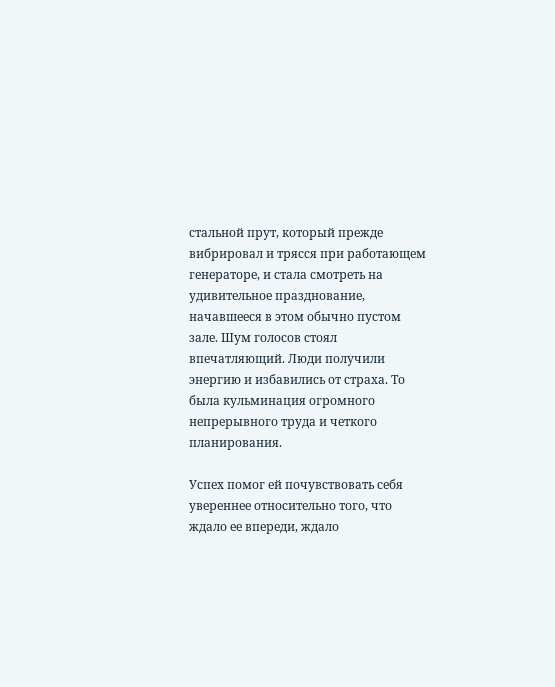стальной прут, который прежде вибрировал и трясся при работающем генераторе, и стала смотреть на удивительное празднование, начавшееся в этом обычно пустом зале. Шум голосов стоял впечатляющий. Люди получили энергию и избавились от страха. То была кульминация огромного непрерывного труда и четкого планирования.

Успех помог ей почувствовать себя увереннее относительно того, что ждало ее впереди, ждало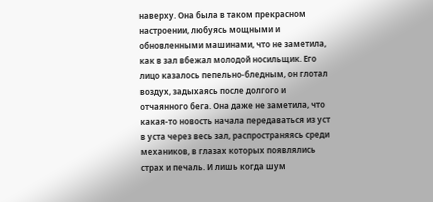наверху. Она была в таком прекрасном настроении, любуясь мощными и обновленными машинами, что не заметила, как в зал вбежал молодой носильщик. Его лицо казалось пепельно-бледным, он глотал воздух, задыхаясь после долгого и отчаянного бега. Она даже не заметила, что какая-то новость начала передаваться из уст в уста через весь зал, распространяясь среди механиков, в глазах которых появлялись страх и печаль. И лишь когда шум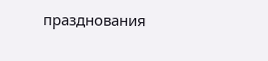празднования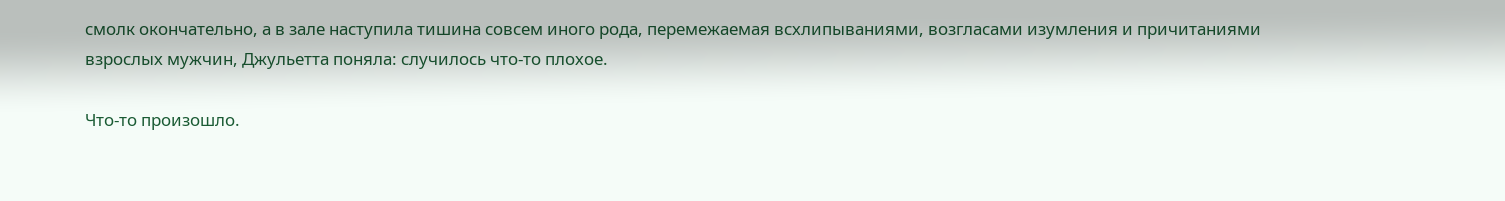смолк окончательно, а в зале наступила тишина совсем иного рода, перемежаемая всхлипываниями, возгласами изумления и причитаниями взрослых мужчин, Джульетта поняла: случилось что-то плохое.

Что-то произошло.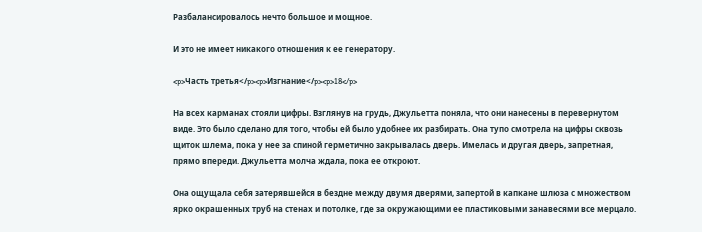Разбалансировалось нечто большое и мощное.

И это не имеет никакого отношения к ее генератору.

<p>Часть третья</p><p>Изгнание</p><p>18</p>

На всех карманах стояли цифры. Взглянув на грудь, Джульетта поняла, что они нанесены в перевернутом виде. Это было сделано для того, чтобы ей было удобнее их разбирать. Она тупо смотрела на цифры сквозь щиток шлема, пока у нее за спиной герметично закрывалась дверь. Имелась и другая дверь, запретная, прямо впереди. Джульетта молча ждала, пока ее откроют.

Она ощущала себя затерявшейся в бездне между двумя дверями, запертой в капкане шлюза с множеством ярко окрашенных труб на стенах и потолке, где за окружающими ее пластиковыми занавесями все мерцало.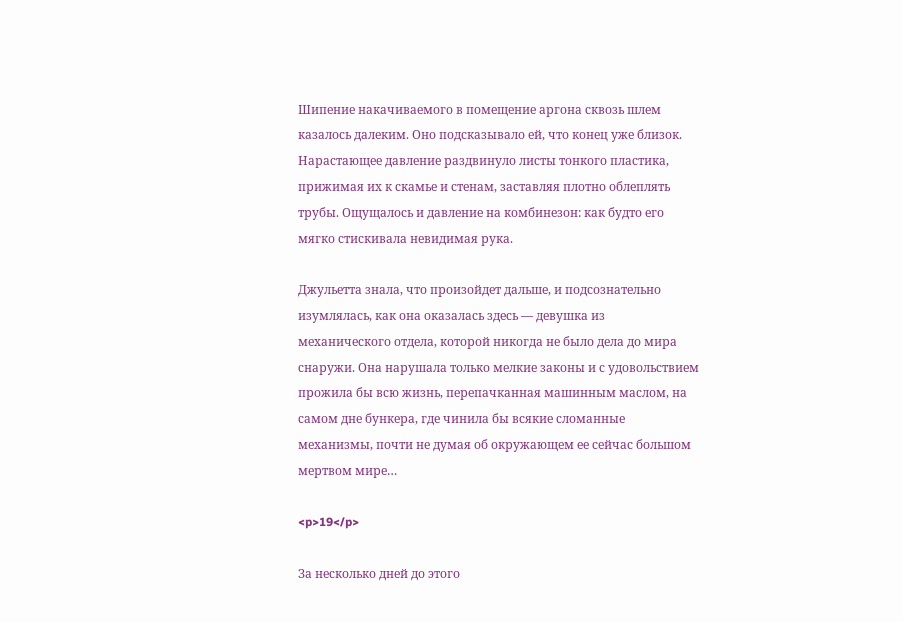Шипение накачиваемого в помещение аргона сквозь шлем казалось далеким. Оно подсказывало ей, что конец уже близок. Нарастающее давление раздвинуло листы тонкого пластика, прижимая их к скамье и стенам, заставляя плотно облеплять трубы. Ощущалось и давление на комбинезон: как будто его мягко стискивала невидимая рука.

Джульетта знала, что произойдет дальше, и подсознательно изумлялась, как она оказалась здесь — девушка из механического отдела, которой никогда не было дела до мира снаружи. Она нарушала только мелкие законы и с удовольствием прожила бы всю жизнь, перепачканная машинным маслом, на самом дне бункера, где чинила бы всякие сломанные механизмы, почти не думая об окружающем ее сейчас большом мертвом мире…

<p>19</p>

За несколько дней до этого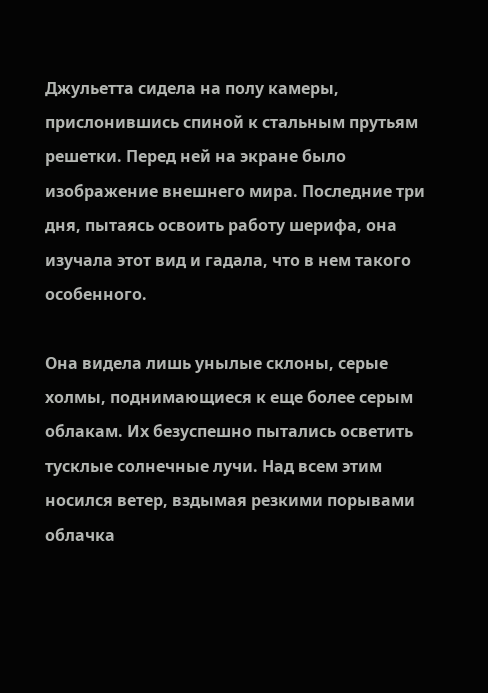Джульетта сидела на полу камеры, прислонившись спиной к стальным прутьям решетки. Перед ней на экране было изображение внешнего мира. Последние три дня, пытаясь освоить работу шерифа, она изучала этот вид и гадала, что в нем такого особенного.

Она видела лишь унылые склоны, серые холмы, поднимающиеся к еще более серым облакам. Их безуспешно пытались осветить тусклые солнечные лучи. Над всем этим носился ветер, вздымая резкими порывами облачка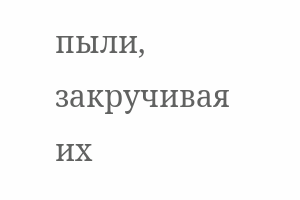пыли, закручивая их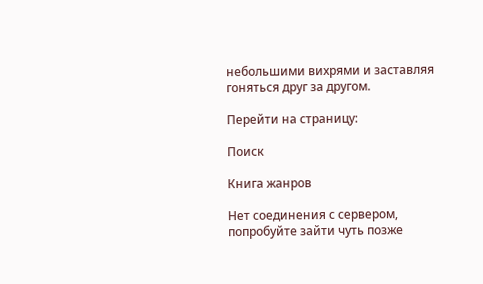небольшими вихрями и заставляя гоняться друг за другом.

Перейти на страницу:

Поиск

Книга жанров

Нет соединения с сервером, попробуйте зайти чуть позже